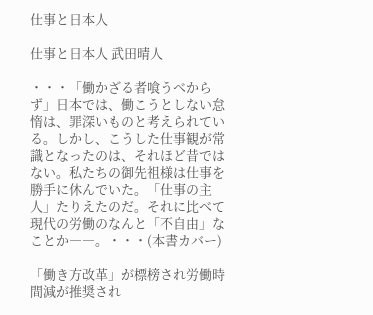仕事と日本人

仕事と日本人 武田晴人

・・・「働かざる者喰うべからず」日本では、働こうとしない怠惰は、罪深いものと考えられている。しかし、こうした仕事観が常識となったのは、それほど昔ではない。私たちの御先祖様は仕事を勝手に休んでいた。「仕事の主人」たりえたのだ。それに比べて現代の労働のなんと「不自由」なことか――。・・・(本書カバー)

「働き方改革」が標榜され労働時間減が推奨され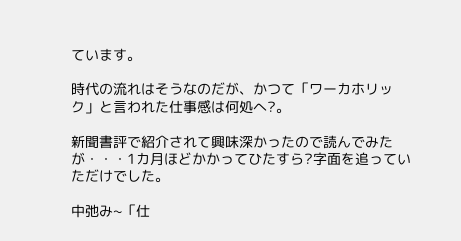ています。

時代の流れはそうなのだが、かつて「ワーカホリック」と言われた仕事感は何処へ?。

新聞書評で紹介されて興味深かったので読んでみたが・・・1カ月ほどかかってひたすら?字面を追っていただけでした。

中弛み~「仕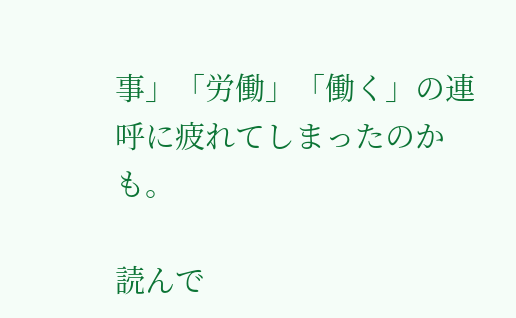事」「労働」「働く」の連呼に疲れてしまったのかも。

読んで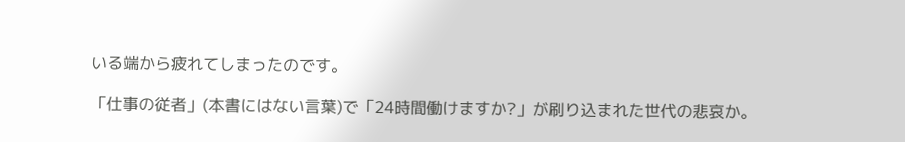いる端から疲れてしまったのです。

「仕事の従者」(本書にはない言葉)で「24時間働けますか?」が刷り込まれた世代の悲哀か。